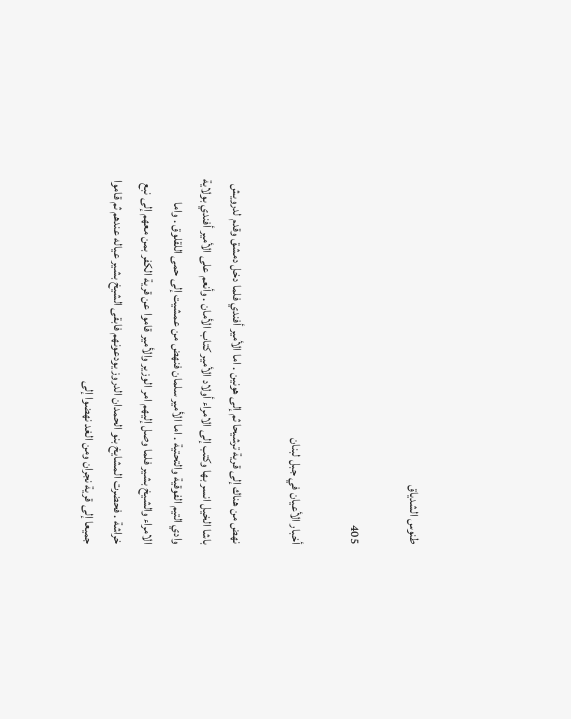طنوس الشدياق

405

أخبار الأعيان في جبل لبنان

نهض من هناك إلى قرية ترشيحا ثم إلى هونين . اما الأمير أفندي فلما دخل دمشق وقدم لدرويش باشا الخيل انسر بها وكتب إلى الامراء أولاد الأمير كتاب الأمان . وأنعم على الأمير أفندي بولاية وادي التيم الفوقية والتحتية . اما الأمير سلمان فنهض من عمشيت إلى حمى اللقلوق . واما الامراء والشيخ بشير فلما وصل إليهم امر الوزير والأمير قاموا عن قرية الكفر بمن معهم إلى نبع خراشة . فحضرت المشايخ بنو الحمدان الدروز يودعونهم فابقى الشيخ بشير عياله عندهم ثم قاموا جميعا إلى قرية نجران ومن الغد نهضوا إلى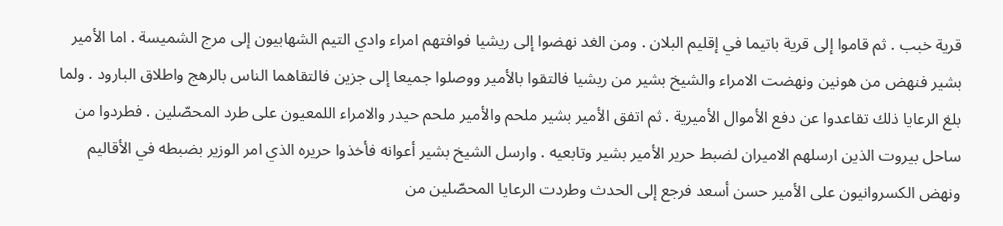قرية خبب . ثم قاموا إلى قرية باتيما في إقليم البلان . ومن الغد نهضوا إلى ريشيا فوافتهم امراء وادي التيم الشهابيون إلى مرج الشميسة . اما الأمير بشير فنهض من هونين ونهضت الامراء والشيخ بشير من ريشيا فالتقوا بالأمير ووصلوا جميعا إلى جزين فالتقاهما الناس بالرهج واطلاق البارود . ولما بلغ الرعايا ذلك تقاعدوا عن دفع الأموال الأميرية . ثم اتفق الأمير بشير ملحم والأمير ملحم حيدر والامراء اللمعيون على طرد المحصّلين . فطردوا من ساحل بيروت الذين ارسلهم الاميران لضبط حرير الأمير بشير وتابعيه . وارسل الشيخ بشير أعوانه فأخذوا حريره الذي امر الوزير بضبطه في الأقاليم ونهض الكسروانيون على الأمير حسن أسعد فرجع إلى الحدث وطردت الرعايا المحصّلين من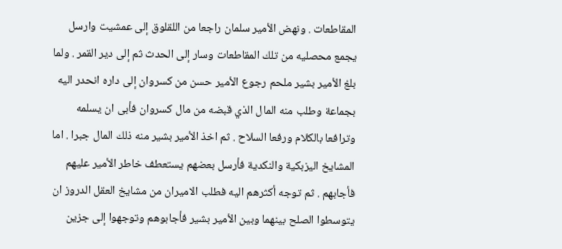المقاطعات . ونهض الأمير سلمان راجعا من اللقلوق إلى عمشيت وارسل يجمع محصليه من تلك المقاطعات وسار إلى الحدث ثم إلى دير القمر . ولما بلغ الأمير بشير ملحم رجوع الأمير حسن من كسروان إلى داره انحدر اليه بجماعة وطلب منه المال الذي قبضه من مال كسروان فأبى ان يسلمه وترافعا بالكلام ورفعا السلاح . ثم اخذ الأمير بشير منه ذلك المال جبرا . اما المشايخ اليزبكية والنكدية فأرسل بعضهم يستعطف خاطر الأمير عليهم فأجابهم . ثم توجه أكثرهم اليه فطلب الاميران من مشايخ العقل الدروز ان يتوسطوا الصلح بينهما وبين الأمير بشير فأجابوهم وتوجهوا إلى جزين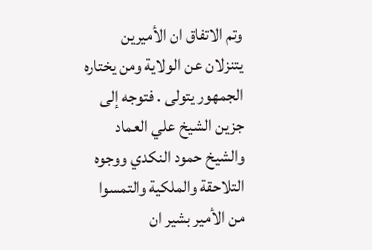وتم الاتفاق ان الأميرين يتنزلان عن الولاية ومن يختاره الجمهور يتولى . فتوجه إلى جزين الشيخ علي العماد والشيخ حمود النكدي ووجوه التلاحقة والملكية والتمسوا من الأمير بشير ان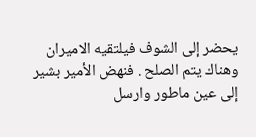يحضر إلى الشوف فيلتقيه الاميران وهناك يتم الصلح . فنهض الأمير بشير إلى عين ماطور وارسل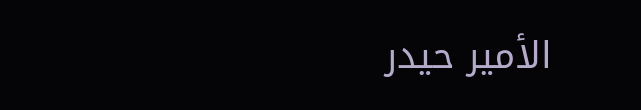الأمير حيدر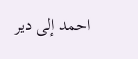احمد إلى دير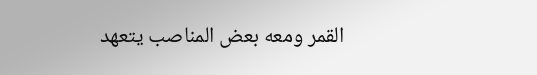القمر ومعه بعض المناصب يتعهد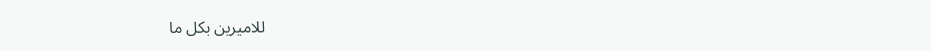للاميرين بكل ما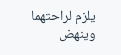يلزم لراحتهما وينهض